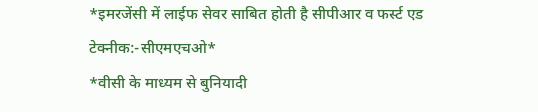*इमरजेंसी में लाईफ सेवर साबित होती है सीपीआर व फर्स्ट एड टेक्नीक:-सीएमएचओ*
*वीसी के माध्यम से बुनियादी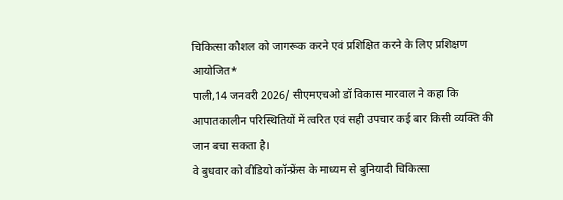चिकित्सा कौशल को जागरूक करने एवं प्रशिक्षित करने के लिए प्रशिक्षण आयोजित*
पाली,14 जनवरी 2026/ सीएमएचओ डॉ विकास मारवाल ने कहा कि आपातकालीन परिस्थितियों में त्वरित एवं सही उपचार कई बार किसी व्यक्ति की जान बचा सकता है।
वे बुधवार को वीडियो कॉन्फ्रेंस के माध्यम से बुनियादी चिकित्सा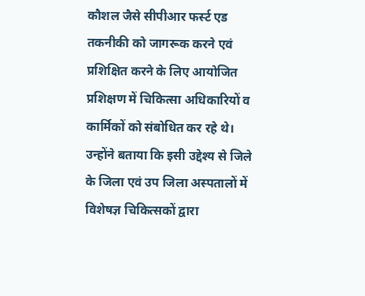कौशल जैसे सीपीआर फर्स्ट एड तकनीकी को जागरूक करने एवं प्रशिक्षित करने के लिए आयोजित प्रशिक्षण में चिकित्सा अधिकारियों व कार्मिकों को संबोधित कर रहे थे।
उन्होंने बताया कि इसी उद्देश्य से जिले के जिला एवं उप जिला अस्पतालों में विशेषज्ञ चिकित्सकों द्वारा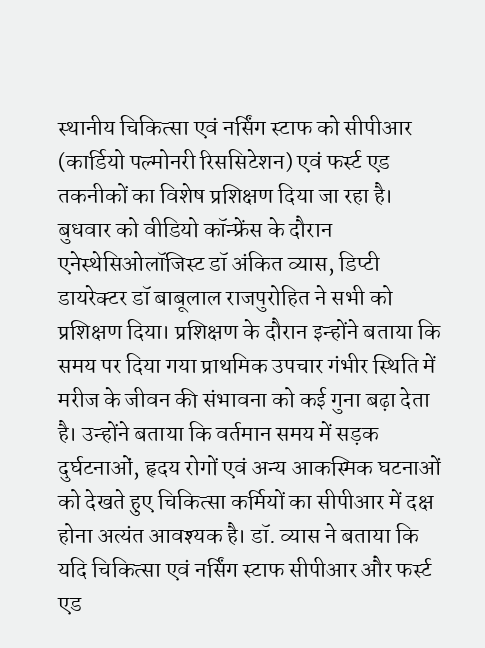स्थानीय चिकित्सा एवं नर्सिंग स्टाफ को सीपीआर (कार्डियो पल्मोनरी रिससिटेशन) एवं फर्स्ट एड तकनीकों का विशेष प्रशिक्षण दिया जा रहा है। बुधवार को वीडियो कॉन्फ्रेंस के दौरान एनेस्थेसिओलॉजिस्ट डॉ अंकित व्यास, डिप्टी डायरेक्टर डॉ बाबूलाल राजपुरोहित ने सभी को प्रशिक्षण दिया। प्रशिक्षण के दौरान इन्होंने बताया कि समय पर दिया गया प्राथमिक उपचार गंभीर स्थिति में मरीज के जीवन की संभावना को कई गुना बढ़ा देता है। उन्होंने बताया कि वर्तमान समय में सड़क दुर्घटनाओं, हृदय रोगों एवं अन्य आकस्मिक घटनाओं को देखते हुए चिकित्सा कर्मियों का सीपीआर में दक्ष होना अत्यंत आवश्यक है। डॉ. व्यास ने बताया कि यदि चिकित्सा एवं नर्सिंग स्टाफ सीपीआर और फर्स्ट एड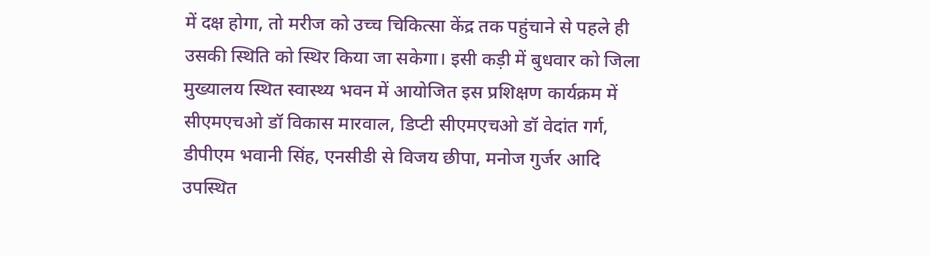में दक्ष होगा, तो मरीज को उच्च चिकित्सा केंद्र तक पहुंचाने से पहले ही उसकी स्थिति को स्थिर किया जा सकेगा। इसी कड़ी में बुधवार को जिला मुख्यालय स्थित स्वास्थ्य भवन में आयोजित इस प्रशिक्षण कार्यक्रम में सीएमएचओ डॉ विकास मारवाल, डिप्टी सीएमएचओ डॉ वेदांत गर्ग, डीपीएम भवानी सिंह, एनसीडी से विजय छीपा, मनोज गुर्जर आदि उपस्थित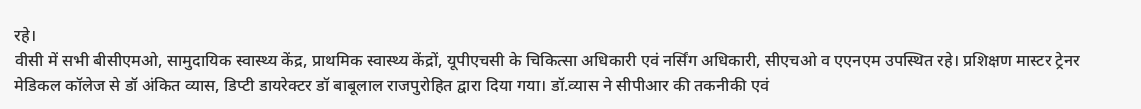रहे।
वीसी में सभी बीसीएमओ, सामुदायिक स्वास्थ्य केंद्र, प्राथमिक स्वास्थ्य केंद्रों, यूपीएचसी के चिकित्सा अधिकारी एवं नर्सिंग अधिकारी, सीएचओ व एएनएम उपस्थित रहे। प्रशिक्षण मास्टर ट्रेनर मेडिकल कॉलेज से डॉ अंकित व्यास, डिप्टी डायरेक्टर डॉ बाबूलाल राजपुरोहित द्वारा दिया गया। डॉ.व्यास ने सीपीआर की तकनीकी एवं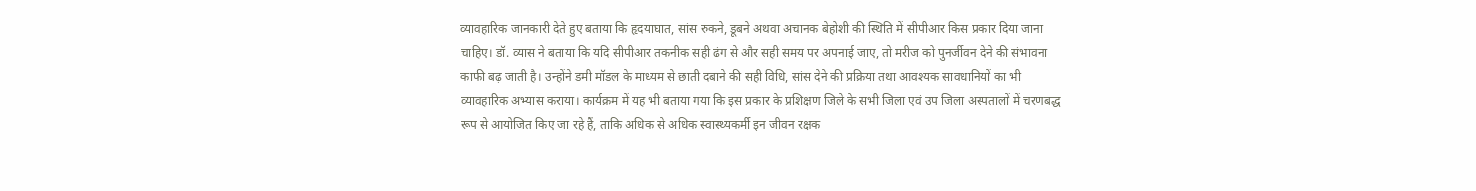व्यावहारिक जानकारी देते हुए बताया कि हृदयाघात, सांस रुकने, डूबने अथवा अचानक बेहोशी की स्थिति में सीपीआर किस प्रकार दिया जाना चाहिए। डॉ. व्यास ने बताया कि यदि सीपीआर तकनीक सही ढंग से और सही समय पर अपनाई जाए, तो मरीज को पुनर्जीवन देने की संभावना काफी बढ़ जाती है। उन्होंने डमी मॉडल के माध्यम से छाती दबाने की सही विधि, सांस देने की प्रक्रिया तथा आवश्यक सावधानियों का भी व्यावहारिक अभ्यास कराया। कार्यक्रम में यह भी बताया गया कि इस प्रकार के प्रशिक्षण जिले के सभी जिला एवं उप जिला अस्पतालों में चरणबद्ध रूप से आयोजित किए जा रहे हैं, ताकि अधिक से अधिक स्वास्थ्यकर्मी इन जीवन रक्षक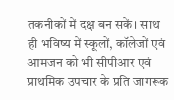तकनीकों में दक्ष बन सकें। साथ ही भविष्य में स्कूलों, कॉलेजों एवं आमजन को भी सीपीआर एवं प्राथमिक उपचार के प्रति जागरूक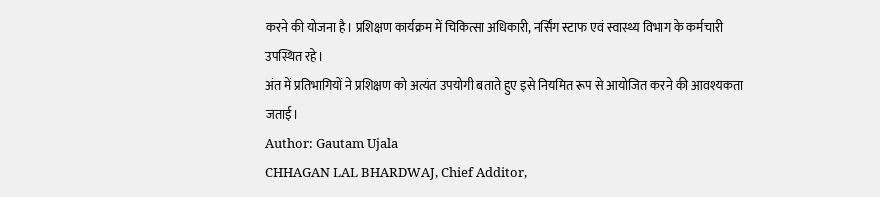करने की योजना है। प्रशिक्षण कार्यक्रम में चिकित्सा अधिकारी, नर्सिंग स्टाफ एवं स्वास्थ्य विभाग के कर्मचारी उपस्थित रहे।
अंत में प्रतिभागियों ने प्रशिक्षण को अत्यंत उपयोगी बताते हुए इसे नियमित रूप से आयोजित करने की आवश्यकता जताई।
Author: Gautam Ujala
CHHAGAN LAL BHARDWAJ, Chief Additor,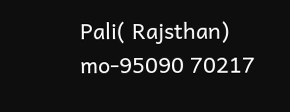Pali( Rajsthan) mo-95090 70217